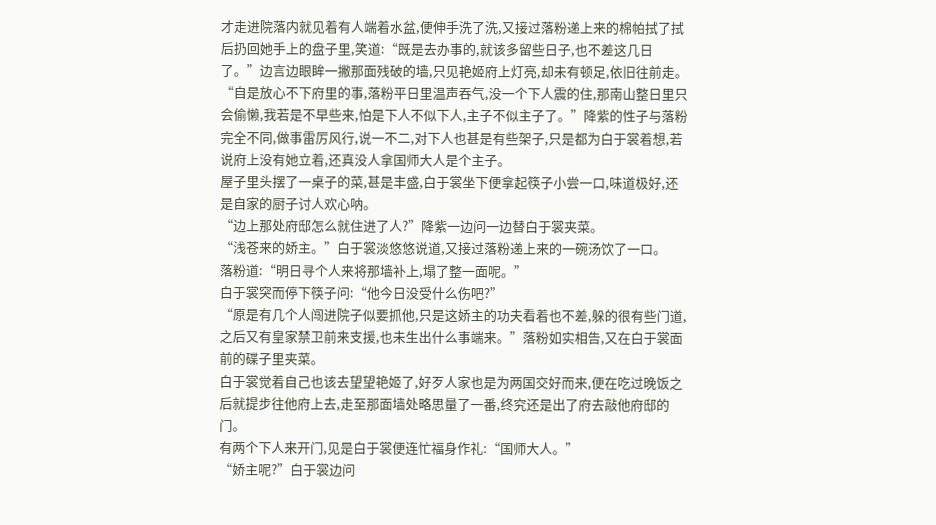才走进院落内就见着有人端着水盆,便伸手洗了洗,又接过落粉递上来的棉帕拭了拭后扔回她手上的盘子里,笑道:“既是去办事的,就该多留些日子,也不差这几日了。”边言边眼眸一撇那面残破的墙,只见艳姬府上灯亮,却未有顿足,依旧往前走。
“自是放心不下府里的事,落粉平日里温声吞气,没一个下人震的住,那南山整日里只会偷懒,我若是不早些来,怕是下人不似下人,主子不似主子了。”降紫的性子与落粉完全不同,做事雷厉风行,说一不二,对下人也甚是有些架子,只是都为白于裳着想,若说府上没有她立着,还真没人拿国师大人是个主子。
屋子里头摆了一桌子的菜,甚是丰盛,白于裳坐下便拿起筷子小尝一口,味道极好,还是自家的厨子讨人欢心呐。
“边上那处府邸怎么就住进了人?”降紫一边问一边替白于裳夹菜。
“浅苍来的娇主。”白于裳淡悠悠说道,又接过落粉递上来的一碗汤饮了一口。
落粉道:“明日寻个人来将那墙补上,塌了整一面呢。”
白于裳突而停下筷子问:“他今日没受什么伤吧?”
“原是有几个人闯进院子似要抓他,只是这娇主的功夫看着也不差,躲的很有些门道,之后又有皇家禁卫前来支援,也未生出什么事端来。”落粉如实相告,又在白于裳面前的碟子里夹菜。
白于裳觉着自己也该去望望艳姬了,好歹人家也是为两国交好而来,便在吃过晚饭之后就提步往他府上去,走至那面墙处略思量了一番,终究还是出了府去敲他府邸的门。
有两个下人来开门,见是白于裳便连忙福身作礼:“国师大人。”
“娇主呢?”白于裳边问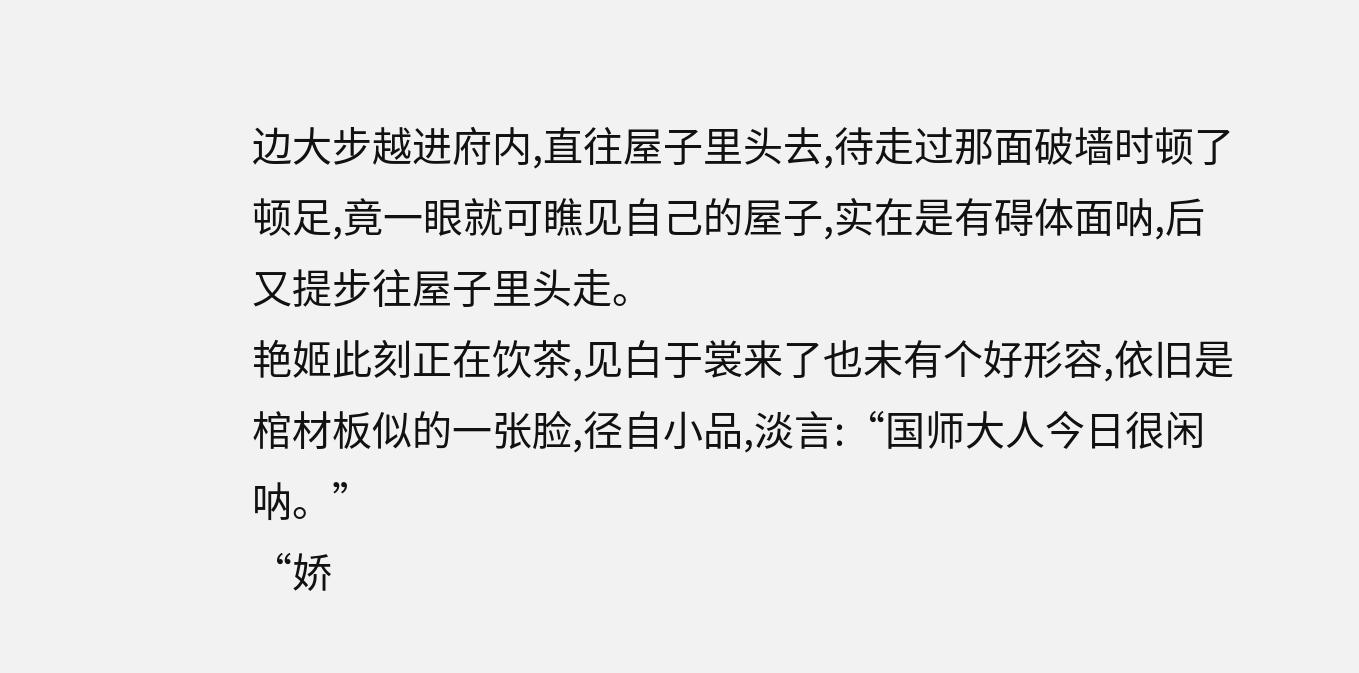边大步越进府内,直往屋子里头去,待走过那面破墙时顿了顿足,竟一眼就可瞧见自己的屋子,实在是有碍体面呐,后又提步往屋子里头走。
艳姬此刻正在饮茶,见白于裳来了也未有个好形容,依旧是棺材板似的一张脸,径自小品,淡言:“国师大人今日很闲呐。”
“娇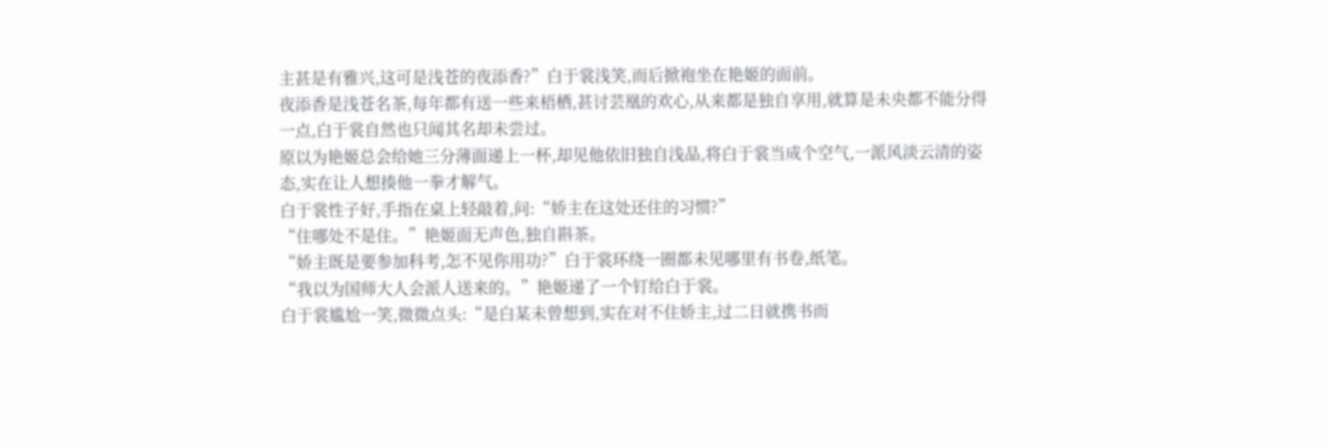主甚是有雅兴,这可是浅苍的夜添香?”白于裳浅笑,而后掀袍坐在艳姬的面前。
夜添香是浅苍名茶,每年都有送一些来梧栖,甚讨芸凰的欢心,从来都是独自享用,就算是未央都不能分得一点,白于裳自然也只闻其名却未尝过。
原以为艳姬总会给她三分薄面递上一杯,却见他依旧独自浅品,将白于裳当成个空气,一派风淡云清的姿态,实在让人想揍他一拳才解气。
白于裳性子好,手指在桌上轻敲着,问:“娇主在这处还住的习惯?”
“住哪处不是住。”艳姬面无声色,独自斟茶。
“娇主既是要参加科考,怎不见你用功?”白于裳环绕一圈都未见哪里有书卷,纸笔。
“我以为国师大人会派人送来的。”艳姬递了一个钉给白于裳。
白于裳尴尬一笑,微微点头:“是白某未曾想到,实在对不住娇主,过二日就携书而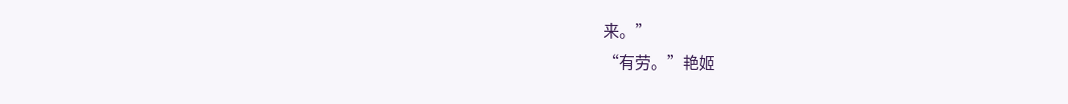来。”
“有劳。”艳姬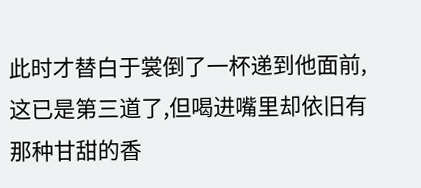此时才替白于裳倒了一杯递到他面前,这已是第三道了,但喝进嘴里却依旧有那种甘甜的香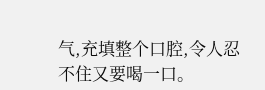气,充填整个口腔,令人忍不住又要喝一口。